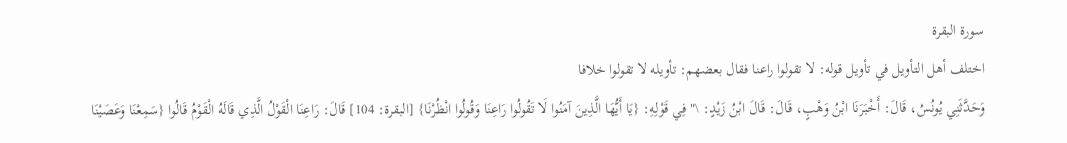سورة البقرة
اختلف أهل التأويل في تأويل قوله: لا تقولوا راعنا فقال بعضهم: تأويله لا تقولوا خلافا
وَحَدَّثَنِي يُونُسُ، قَالَ: أَخْبَرَنَا ابْنُ وَهْبٍ، قَالَ: قَالَ ابْنُ زَيْدٍ: \" فِي قَوْلِهِ: {يَا أَيُّهَا الَّذِينَ آمَنُوا لَا تَقُولُوا رَاعِنَا وَقُولُوا انْظُرْنَا} [البقرة: 104] قَالَ: رَاعِنَا الْقَوْلُ الَّذِي قَالَهُ الْقَوْمُ قَالُوا {سَمِعْنَا وَعَصَيْنَا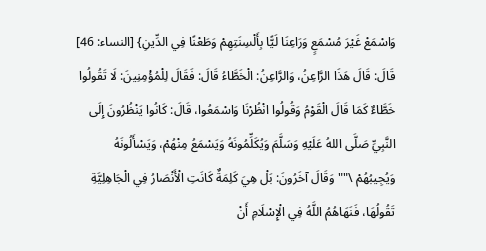وَاسْمَعْ غَيْرَ مُسْمَعٍ وَرَاعِنَا لَيًّا بِأَلْسِنَتِهِمْ وَطَعْنًا فِي الدِّينِ} [النساء: 46] قَالَ: قَالَ هَذَا الرَّاعِنُ، وَالرَّاعِنُ: الْخَطَّاءُ قَالَ: فَقَالَ لِلْمُؤْمِنِينَ: لَا تَقُولُوا خَطَّاءٌ كَمَا قَالَ الْقَوْمُ وَقُولُوا انْظُرْنَا وَاسْمَعُوا، قَالَ: كَانُوا يَنْظُرُونَ إِلَى النَّبِيِّ صَلَّى اللهُ عَلَيْهِ وَسَلَّمَ وَيُكَلِّمُونَهُ وَيَسْمَعُ مِنْهُمْ، وَيَسْأَلُونَهُ وَيُجِيبُهُمْ \"" وَقَالَ آخَرُونَ: بَلْ هِيَ كَلِمَةٌ كَانَتِ الْأَنْصَارُ فِي الْجَاهِلِيَّةِ تَقُولُهَا، فَنَهَاهُمُ اللَّهُ فِي الْإِسْلَامِ أَنْ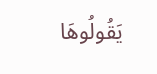يَقُولُوهَا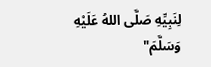لِنَبِيِّهِ صَلَّى اللهُ عَلَيْهِ وَسَلَّمَ"